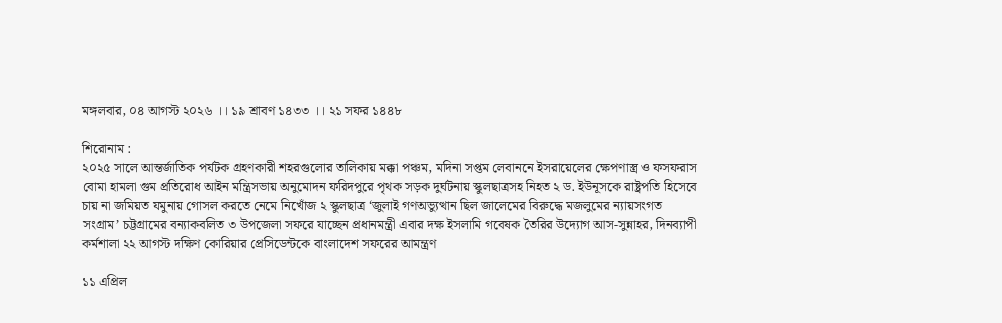মঙ্গলবার, ০৪ আগস্ট ২০২৬ ।। ১৯ শ্রাবণ ১৪৩৩ ।। ২১ সফর ১৪৪৮

শিরোনাম :
২০২৫ সালে আন্তর্জাতিক পর্যটক গ্রহণকারী শহরগুলোর তালিকায় মক্কা পঞ্চম, মদিনা সপ্তম লেবাননে ইসরায়েলের ক্ষেপণাস্ত্র ও ফসফরাস বোমা হামলা গুম প্রতিরোধ আইন মন্ত্রিসভায় অনুমোদন ফরিদপুরে পৃথক সড়ক দুর্ঘটনায় স্কুলছাত্রসহ নিহত ২ ড. ইউনূসকে রাষ্ট্রপতি হিসেবে চায় না জমিয়ত যমুনায় গোসল করতে নেমে নিখোঁজ ২ স্কুলছাত্র ‘জুলাই গণঅভ্যুত্থান ছিল জালেমের বিরুদ্ধে মজলুমের ন্যায়সংগত সংগ্রাম’ চট্টগ্রামের বন্যাকবলিত ৩ উপজেলা সফরে যাচ্ছেন প্রধানমন্ত্রী এবার দক্ষ ইসলামি গবেষক তৈরির উদ্যোগ আস-সুন্নাহর, দিনব্যাপী কর্মশালা ২২ আগস্ট দক্ষিণ কোরিয়ার প্রেসিডেন্টকে বাংলাদেশ সফরের আমন্ত্রণ

১১ এপ্রিল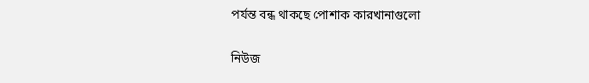পর্যন্ত বন্ধ থাকছে পোশাক কারখানাগুলো

নিউজ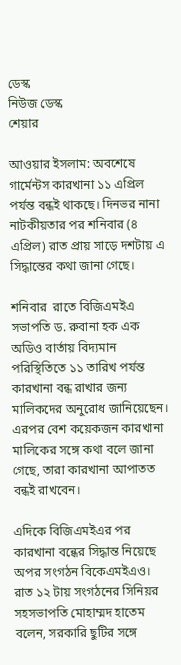ডেস্ক
নিউজ ডেস্ক
শেয়ার

আওয়ার ইসলাম: অবশেষে গার্মেন্টস কারখানা ১১ এপ্রিল পর্যন্ত বন্ধই থাকছে। দিনভর নানা নাটকীয়তার পর শনিবার (৪ এপ্রিল) রাত প্রায় সাড়ে দশটায় এ সিদ্ধান্তের কথা জানা গেছে।

শনিবার  রাতে বিজিএমইএ সভাপতি ড. রুবানা হক এক অডিও বার্তায় বিদ্যমান পরিস্থিতিতে ১১ তারিখ পর্যন্ত কারখানা বন্ধ রাখার জন্য মালিকদের অনুরোধ জানিয়েছেন। এরপর বেশ কয়েকজন কারখানা মালিকের সঙ্গে কথা বলে জানা গেছে, তারা কারখানা আপাতত বন্ধই রাখবেন।

এদিকে বিজিএমইএর পর কারখানা বন্ধের সিদ্ধান্ত নিয়েছে অপর সংগঠন বিকেএমইএও। রাত ১২ টায় সংগঠনের সিনিয়র সহসভাপতি মোহাম্মদ হাতেম বলেন, সরকারি ছুটির সঙ্গে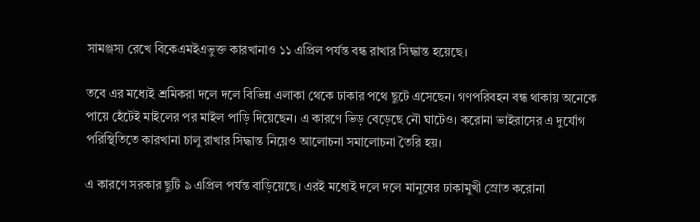সামঞ্জস্য রেখে বিকেএমইএভুক্ত কারখানাও ১১ এপ্রিল পর্যন্ত বন্ধ রাখার সিদ্ধান্ত হয়েছে।

তবে এর মধ্যেই শ্রমিকরা দলে দলে বিভিন্ন এলাকা থেকে ঢাকার পথে ছুটে এসেছেন। গণপরিবহন বন্ধ থাকায় অনেকে পায়ে হেঁটেই মাইলের পর মাইল পাড়ি দিয়েছেন। এ কারণে ভিড় বেড়েছে নৌ ঘাটেও। করোনা ভাইরাসের এ দুর্যোগ পরিস্থিতিতে কারখানা চালু রাখার সিদ্ধান্ত নিয়েও আলোচনা সমালোচনা তৈরি হয়।

এ কারণে সরকার ছুটি ৯ এপ্রিল পর্যন্ত বাড়িয়েছে। এরই মধ্যেই দলে দলে মানুষের ঢাকামুখী স্রোত করোনা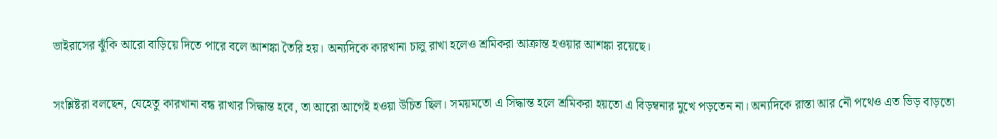ভাইরাসের ঝুঁকি আরো বাড়িয়ে দিতে পারে বলে আশঙ্কা তৈরি হয়। অন্যদিকে কারখানা চালু রাখা হলেও শ্রমিকরা আক্রান্ত হওয়ার আশঙ্কা রয়েছে।

সংশ্লিষ্টরা বলছেন, যেহেতু কারখানা বন্ধ রাখার সিদ্ধান্ত হবে, তা আরো আগেই হওয়া উচিত ছিল। সময়মতো এ সিদ্ধান্ত হলে শ্রমিকরা হয়তো এ বিড়ম্বনার মুখে পড়তেন না। অন্যদিকে রাস্তা আর নৌ পথেও এত ভিড় বাড়তো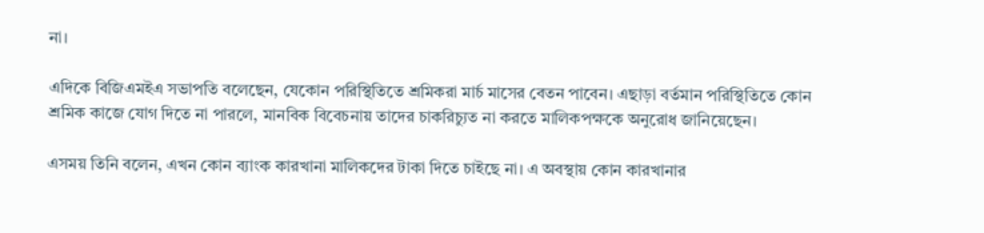না।

এদিকে বিজিএমইএ সভাপতি বলেছেন, যেকোন পরিস্থিতিতে শ্রমিকরা মার্চ মাসের বেতন পাবেন। এছাড়া বর্তমান পরিস্থিতিতে কোন শ্রমিক কাজে যোগ দিতে না পারলে, মানবিক বিবেচনায় তাদের চাকরিচ্যুত না করতে মালিকপক্ষকে অনুরোধ জানিয়েছেন।

এসময় তিনি বলেন, এখন কোন ব্যাংক কারখানা মালিকদের টাকা দিতে চাইছে না। এ অবস্থায় কোন কারখানার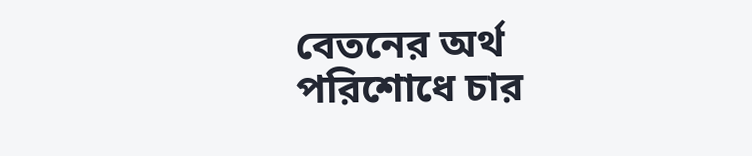বেতনের অর্থ পরিশোধে চার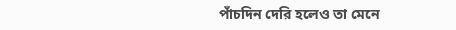পাঁচদিন দেরি হলেও তা মেনে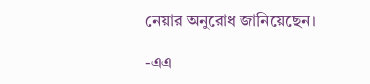নেয়ার অনুরোধ জানিয়েছেন।

-এএ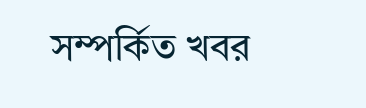সম্পর্কিত খবর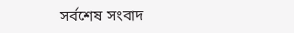সর্বশেষ সংবাদ